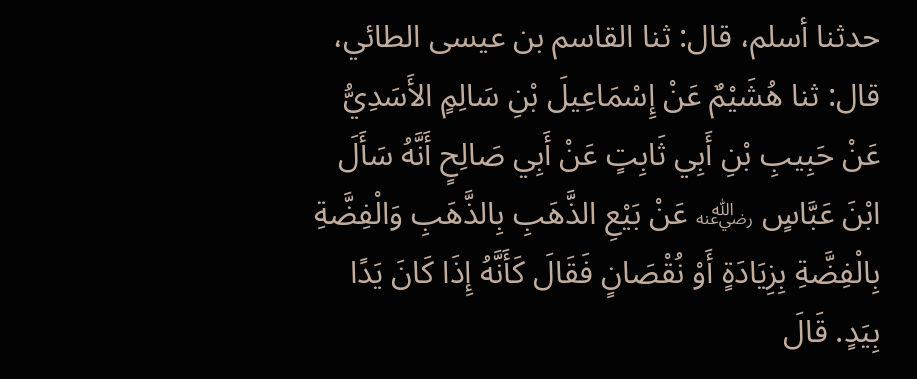حدثنا أسلم، قال: ثنا القاسم بن عيسى الطائي، قال: ثنا هُشَيْمٌ عَنْ إِسْمَاعِيلَ بْنِ سَالِمٍ الأَسَدِيُّ عَنْ حَبِيبِ بْنِ أَبِي ثَابِتٍ عَنْ أَبِي صَالِحٍ أَنَّهُ سَأَلَ ابْنَ عَبَّاسٍ ﵁ عَنْ بَيْعِ الذَّهَبِ بِالذَّهَبِ وَالْفِضَّةِ بِالْفِضَّةِ بِزِيَادَةٍ أَوْ نُقْصَانٍ فَقَالَ كَأَنَّهُ إِذَا كَانَ يَدًا بِيَدٍ. قَالَ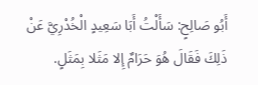أَبُو صَالِحٍ: سَأَلْتُ أَبَا سَعِيدٍ الْخُدْرِيَّ عَنْ ذَلِكَ فَقَالَ هُوَ حَرَامٌ إِلا مَثَلا بِمَثَلٍ.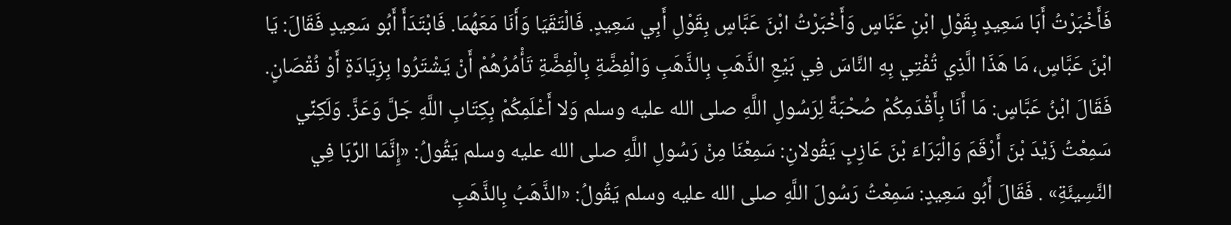فَأَخْبَرْتُ أَبَا سَعِيدٍ بِقَوْلِ ابْنِ عَبَّاسٍ وَأَخْبَرْتُ ابْنَ عَبَّاسٍ بِقَوْلِ أَبِي سَعِيدٍ. فَالْتَقَيَا وَأَنَا مَعَهُمَا. فَابْتَدَأَ أَبُو سَعِيدٍ فَقَالَ: يَا ابْنَ عَبَّاسٍ، مَا هَذَا الَّذِي تُفْتِي بِهِ النَّاسَ فِي بَيْعِ الذَّهَبِ بِالذَّهَبِ وَالْفِضَّةِ بِالْفِضَّةِ تَأْمُرُهُمْ أَنْ يَشْتَرُوا بِزِيَادَةٍ أَوْ نُقْصَانٍ. فَقَالَ ابْنُ عَبَّاسٍ: مَا أَنَا بِأَقْدَمِكُمْ صُحْبَةً لِرَسُولِ اللَّهِ صلى الله عليه وسلم وَلا أَعْلَمِكُمْ بِكِتَابِ اللَّهِ جَلَّ وَعَزَّ. وَلَكِنِّي سَمِعْتُ زَيْدَ بْنَ أَرْقَمَ وَالْبَرَاءَ بْنَ عَازِبٍ يَقُولانِ: سَمِعْنَا مِنْ رَسُولِ اللَّهِ صلى الله عليه وسلم يَقُولُ: «إِنَّمَا الرِّبَا فِي النَّسِيئَةِ» . فَقَالَ أَبُو سَعِيدٍ: سَمِعْتُ رَسُولَ اللَّهِ صلى الله عليه وسلم يَقُولُ: «الذَّهَبُ بِالذَّهَبِ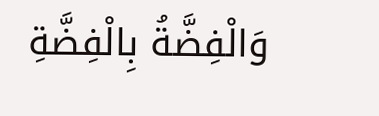وَالْفِضَّةُ بِالْفِضَّةِ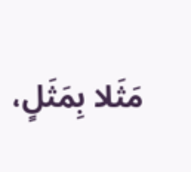مَثَلا بِمَثَلٍ،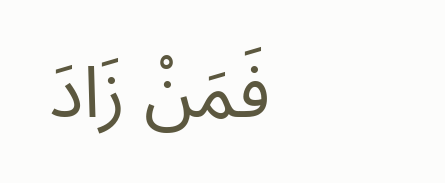فَمَنْ زَادَ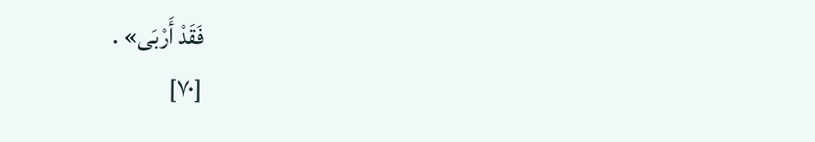فَقَدْ أَرْبَى» .
[٧٠]